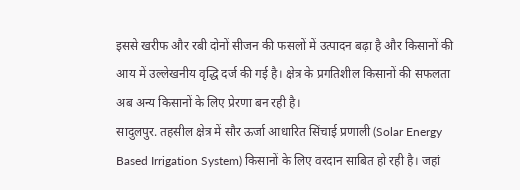इससे खरीफ और रबी दोनों सीजन की फसलों में उत्पादन बढ़ा है और किसानों की आय में उल्लेखनीय वृद्धि दर्ज की गई है। क्षेत्र के प्रगतिशील किसानों की सफलता अब अन्य किसानों के लिए प्रेरणा बन रही है।
सादुलपुर. तहसील क्षेत्र में सौर ऊर्जा आधारित सिंचाई प्रणाली (Solar Energy Based Irrigation System) किसानों के लिए वरदान साबित हो रही है। जहां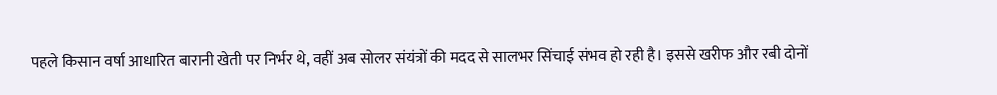पहले किसान वर्षा आधारित बारानी खेती पर निर्भर थे, वहीं अब सोलर संयंत्रों की मदद से सालभर सिंचाई संभव हो रही है। इससे खरीफ और रबी दोनों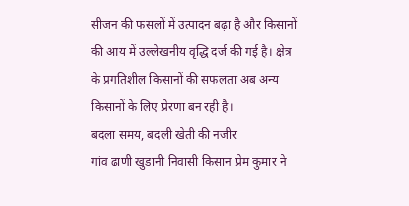सीजन की फसलों में उत्पादन बढ़ा है और किसानों की आय में उल्लेखनीय वृद्धि दर्ज की गई है। क्षेत्र के प्रगतिशील किसानों की सफलता अब अन्य किसानों के लिए प्रेरणा बन रही है।
बदला समय, बदली खेती की नजीर
गांव ढाणी खुडानी निवासी किसान प्रेम कुमार ने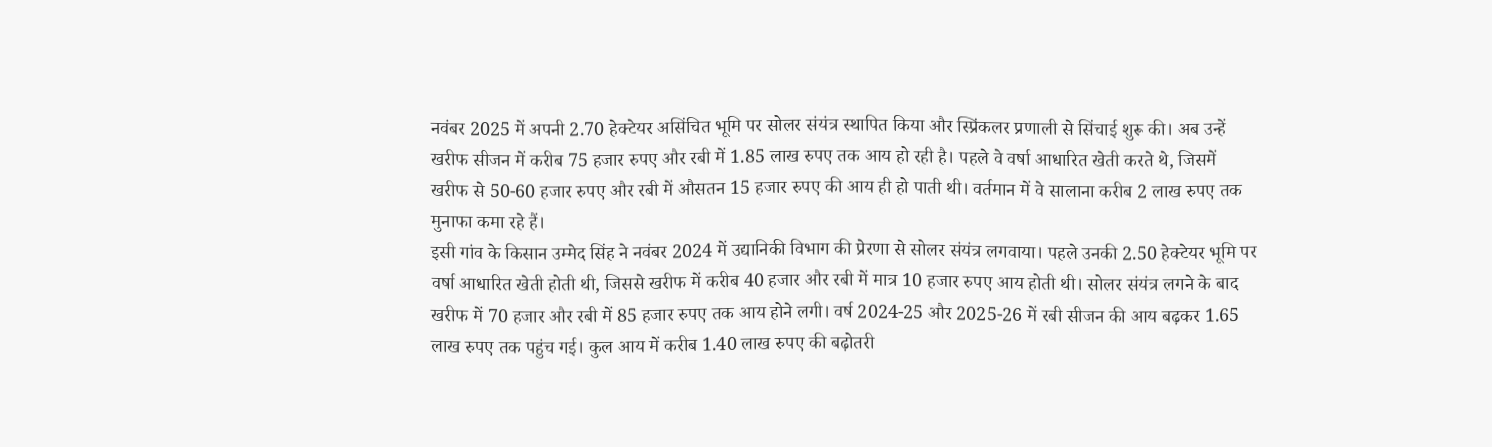नवंबर 2025 में अपनी 2.70 हेक्टेयर असिंचित भूमि पर सोलर संयंत्र स्थापित किया और स्प्रिंकलर प्रणाली से सिंचाई शुरू की। अब उन्हें खरीफ सीजन में करीब 75 हजार रुपए और रबी में 1.85 लाख रुपए तक आय हो रही है। पहले वे वर्षा आधारित खेती करते थे, जिसमें खरीफ से 50-60 हजार रुपए और रबी में औसतन 15 हजार रुपए की आय ही हो पाती थी। वर्तमान में वे सालाना करीब 2 लाख रुपए तक मुनाफा कमा रहे हैं।
इसी गांव के किसान उम्मेद सिंह ने नवंबर 2024 में उद्यानिकी विभाग की प्रेरणा से सोलर संयंत्र लगवाया। पहले उनकी 2.50 हेक्टेयर भूमि पर वर्षा आधारित खेती होती थी, जिससे खरीफ में करीब 40 हजार और रबी में मात्र 10 हजार रुपए आय होती थी। सोलर संयंत्र लगने के बाद खरीफ में 70 हजार और रबी में 85 हजार रुपए तक आय होने लगी। वर्ष 2024-25 और 2025-26 में रबी सीजन की आय बढ़कर 1.65 लाख रुपए तक पहुंच गई। कुल आय में करीब 1.40 लाख रुपए की बढ़ोतरी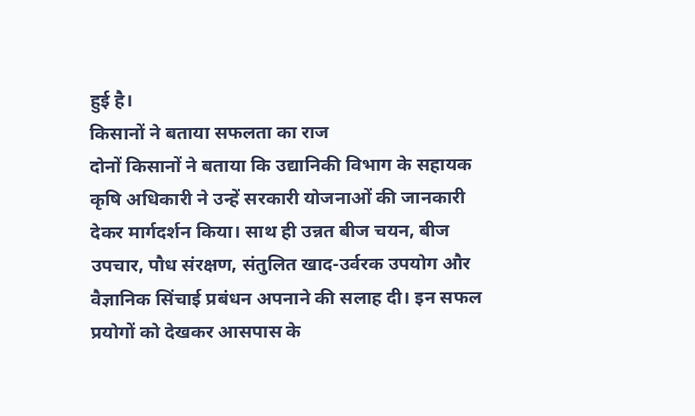हुई है।
किसानों ने बताया सफलता का राज
दोनों किसानों ने बताया कि उद्यानिकी विभाग के सहायक कृषि अधिकारी ने उन्हें सरकारी योजनाओं की जानकारी देकर मार्गदर्शन किया। साथ ही उन्नत बीज चयन, बीज उपचार, पौध संरक्षण, संतुलित खाद-उर्वरक उपयोग और वैज्ञानिक सिंचाई प्रबंधन अपनाने की सलाह दी। इन सफल प्रयोगों को देखकर आसपास के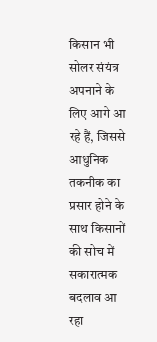किसान भी सोलर संयंत्र अपनाने के लिए आगे आ रहे हैं, जिससे आधुनिक तकनीक का प्रसार होने के साथ किसानों की सोच में सकारात्मक बदलाव आ रहा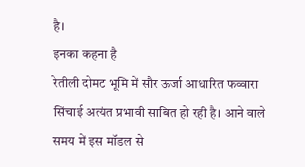है।
इनका कहना है
रेतीली दोमट भूमि में सौर ऊर्जा आधारित फव्वारा सिंचाई अत्यंत प्रभावी साबित हो रही है। आने वाले समय में इस मॉडल से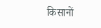किसानों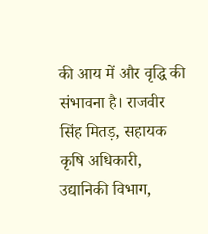की आय में और वृद्धि की संभावना है। राजवीर सिंह मितड़, सहायक कृषि अधिकारी, उद्यानिकी विभाग,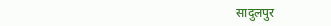सादुलपुर